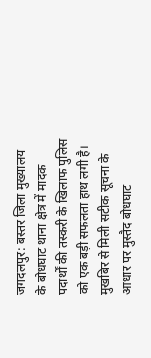जगदलपुर: बस्तर जिला मुख्यालय के बोधघाट थाना क्षेत्र में मादक पदार्थों की तस्करी के खिलाफ पुलिस को एक बड़ी सफलता हाथ लगी है। मुखबिर से मिली सटीक सूचना के आधार पर मुस्तैद बोधघाट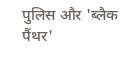पुलिस और 'ब्लैक पैंथर'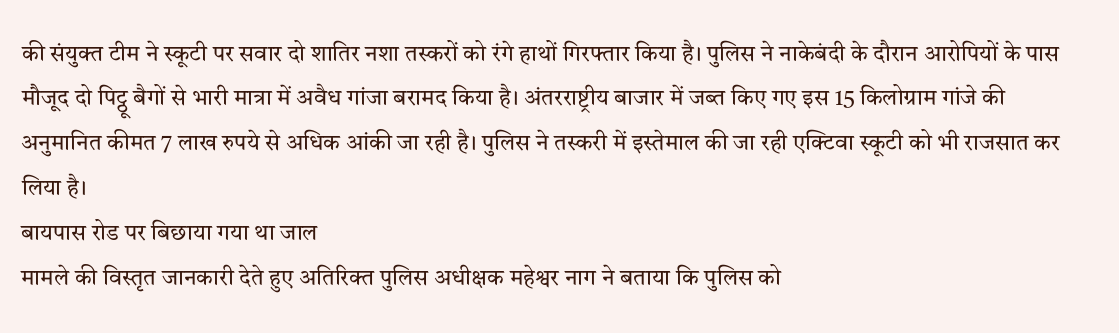की संयुक्त टीम ने स्कूटी पर सवार दो शातिर नशा तस्करों को रंगे हाथों गिरफ्तार किया है। पुलिस ने नाकेबंदी के दौरान आरोपियों के पास मौजूद दो पिट्ठू बैगों से भारी मात्रा में अवैध गांजा बरामद किया है। अंतरराष्ट्रीय बाजार में जब्त किए गए इस 15 किलोग्राम गांजे की अनुमानित कीमत 7 लाख रुपये से अधिक आंकी जा रही है। पुलिस ने तस्करी में इस्तेमाल की जा रही एक्टिवा स्कूटी को भी राजसात कर लिया है।
बायपास रोड पर बिछाया गया था जाल
मामले की विस्तृत जानकारी देते हुए अतिरिक्त पुलिस अधीक्षक महेश्वर नाग ने बताया कि पुलिस को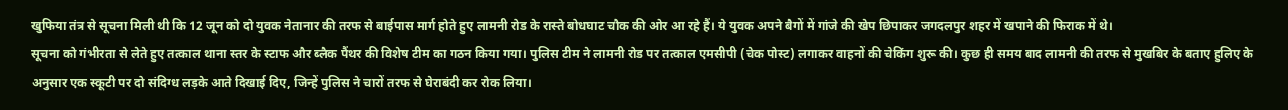खुफिया तंत्र से सूचना मिली थी कि 12 जून को दो युवक नेतानार की तरफ से बाईपास मार्ग होते हुए लामनी रोड के रास्ते बोधघाट चौक की ओर आ रहे हैं। ये युवक अपने बैगों में गांजे की खेप छिपाकर जगदलपुर शहर में खपाने की फिराक में थे।
सूचना को गंभीरता से लेते हुए तत्काल थाना स्तर के स्टाफ और ब्लैक पैंथर की विशेष टीम का गठन किया गया। पुलिस टीम ने लामनी रोड पर तत्काल एमसीपी (चेक पोस्ट) लगाकर वाहनों की चेकिंग शुरू की। कुछ ही समय बाद लामनी की तरफ से मुखबिर के बताए हुलिए के अनुसार एक स्कूटी पर दो संदिग्ध लड़के आते दिखाई दिए, जिन्हें पुलिस ने चारों तरफ से घेराबंदी कर रोक लिया।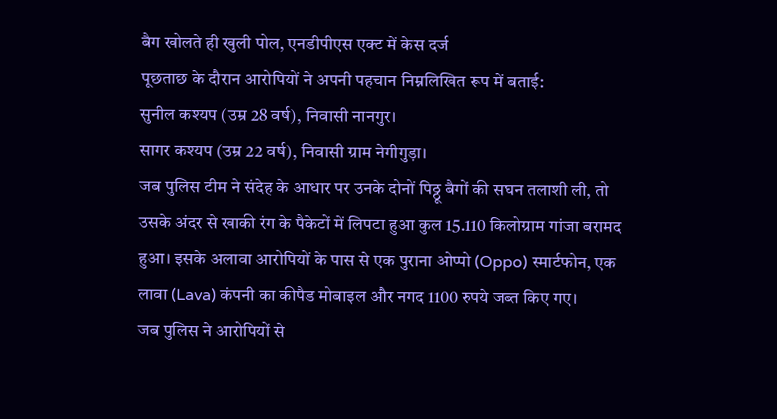बैग खोलते ही खुली पोल, एनडीपीएस एक्ट में केस दर्ज
पूछताछ के दौरान आरोपियों ने अपनी पहचान निम्नलिखित रूप में बताई:
सुनील कश्यप (उम्र 28 वर्ष), निवासी नानगुर।
सागर कश्यप (उम्र 22 वर्ष), निवासी ग्राम नेगीगुड़ा।
जब पुलिस टीम ने संदेह के आधार पर उनके दोनों पिठ्ठू बैगों की सघन तलाशी ली, तो उसके अंदर से खाकी रंग के पैकेटों में लिपटा हुआ कुल 15.110 किलोग्राम गांजा बरामद हुआ। इसके अलावा आरोपियों के पास से एक पुराना ओप्पो (Oppo) स्मार्टफोन, एक लावा (Lava) कंपनी का कीपैड मोबाइल और नगद 1100 रुपये जब्त किए गए।
जब पुलिस ने आरोपियों से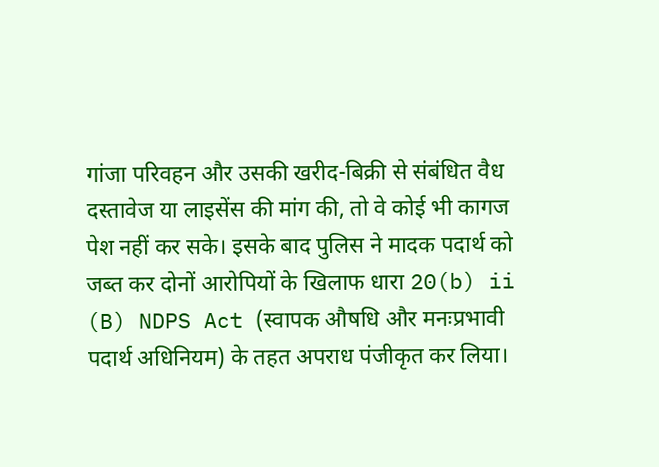गांजा परिवहन और उसकी खरीद-बिक्री से संबंधित वैध दस्तावेज या लाइसेंस की मांग की, तो वे कोई भी कागज पेश नहीं कर सके। इसके बाद पुलिस ने मादक पदार्थ को जब्त कर दोनों आरोपियों के खिलाफ धारा 20(b) ii (B) NDPS Act (स्वापक औषधि और मनःप्रभावी पदार्थ अधिनियम) के तहत अपराध पंजीकृत कर लिया।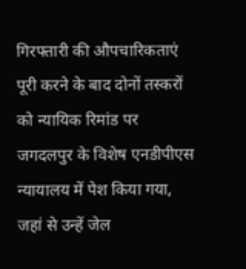गिरफ्तारी की औपचारिकताएं पूरी करने के बाद दोनों तस्करों को न्यायिक रिमांड पर जगदलपुर के विशेष एनडीपीएस न्यायालय में पेश किया गया, जहां से उन्हें जेल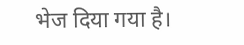भेज दिया गया है।